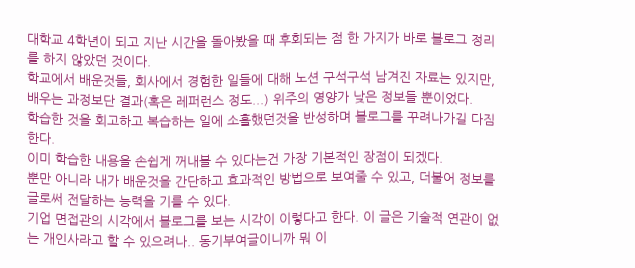대학교 4학년이 되고 지난 시간을 돌아봤을 때 후회되는 점 한 가지가 바로 블로그 정리를 하지 않았던 것이다.
학교에서 배운것들, 회사에서 경험한 일들에 대해 노션 구석구석 남겨진 자료는 있지만, 배우는 과정보단 결과(혹은 레퍼런스 정도...) 위주의 영양가 낮은 정보들 뿐이었다.
학습한 것을 회고하고 복습하는 일에 소홀했던것을 반성하며 블로그를 꾸려나가길 다짐한다.
이미 학습한 내용을 손쉽게 꺼내볼 수 있다는건 가장 기본적인 장점이 되겠다.
뿐만 아니라 내가 배운것을 간단하고 효과적인 방법으로 보여줄 수 있고, 더불어 정보를 글로써 전달하는 능력을 기를 수 있다.
기업 면접관의 시각에서 블로그를 보는 시각이 이렇다고 한다. 이 글은 기술적 연관이 없는 개인사라고 할 수 있으려나.. 동기부여글이니까 뭐 이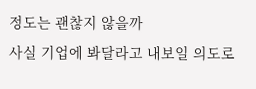정도는 괜찮지 않을까
사실 기업에 봐달라고 내보일 의도로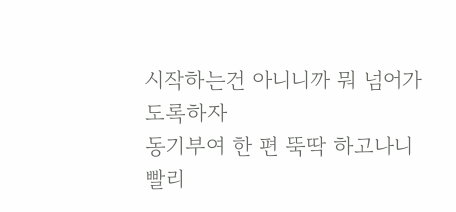시작하는건 아니니까 뭐 넘어가도록하자
동기부여 한 편 뚝딱 하고나니 빨리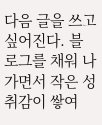다음 글을 쓰고싶어진다. 블로그를 채워 나가면서 작은 성취감이 쌓여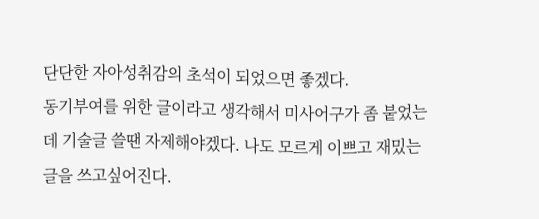단단한 자아성취감의 초석이 되었으면 좋겠다.
동기부여를 위한 글이라고 생각해서 미사어구가 좀 붙었는데 기술글 쓸땐 자제해야겠다. 나도 모르게 이쁘고 재밌는 글을 쓰고싶어진다.